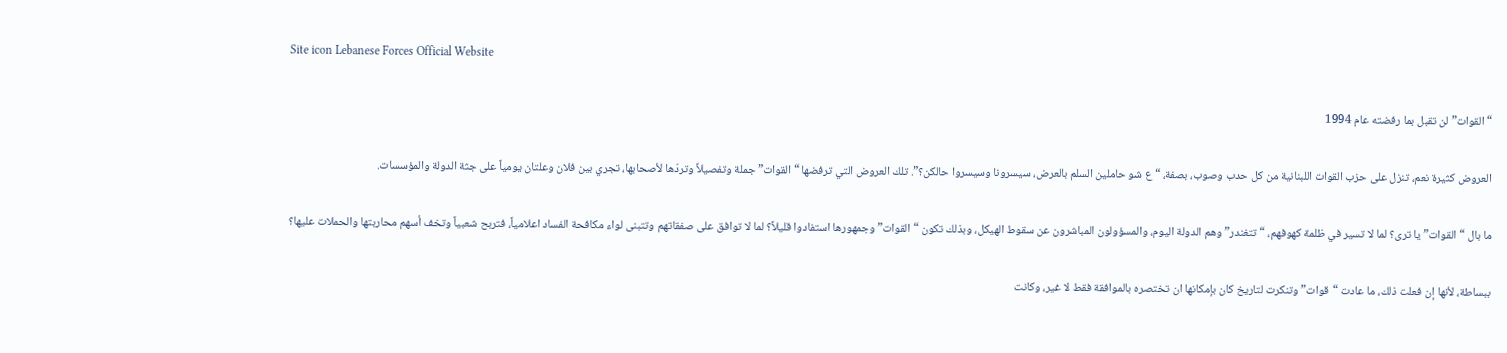Site icon Lebanese Forces Official Website

“القوات” لن تقبل بما رفضته عام 1994

العروض كثيرة نعم، تنزل على حزب القوات اللبنانية من كل حدب وصوب، بصفة، “ع شو حاملين السلم بالعرض، سيسرونا وسيسروا حالكن؟”. تلك العروض التي ترفضها “القوات” جملة وتفصيلاً وتردّها لأصحابها، تجري بين فلان وعلتان يومياً على جثة الدولة والمؤسسات.

ما بال “القوات” يا ترى؟ لما لا تسير في ظلمة كهوفهم، “تتغندر” وهم الدولة اليوم، والمسؤولون المباشرون عن سقوط الهيكل، وبذلك تكون “القوات” وجمهورها استفادوا قليلاً؟ لما لا توافق على صفقاتهم وتتبنى لواء مكافحة الفساد اعلامياً، فتربح شعبياً وتخف أسهم محاربتها والحملات عليها؟

ببساطة، لأنها إن فعلت ذلك، ما عادت “قوات” وتنكرت لتاريخ كان بإمكانها ان تختصره بالموافقة فقط لا غير، وكانت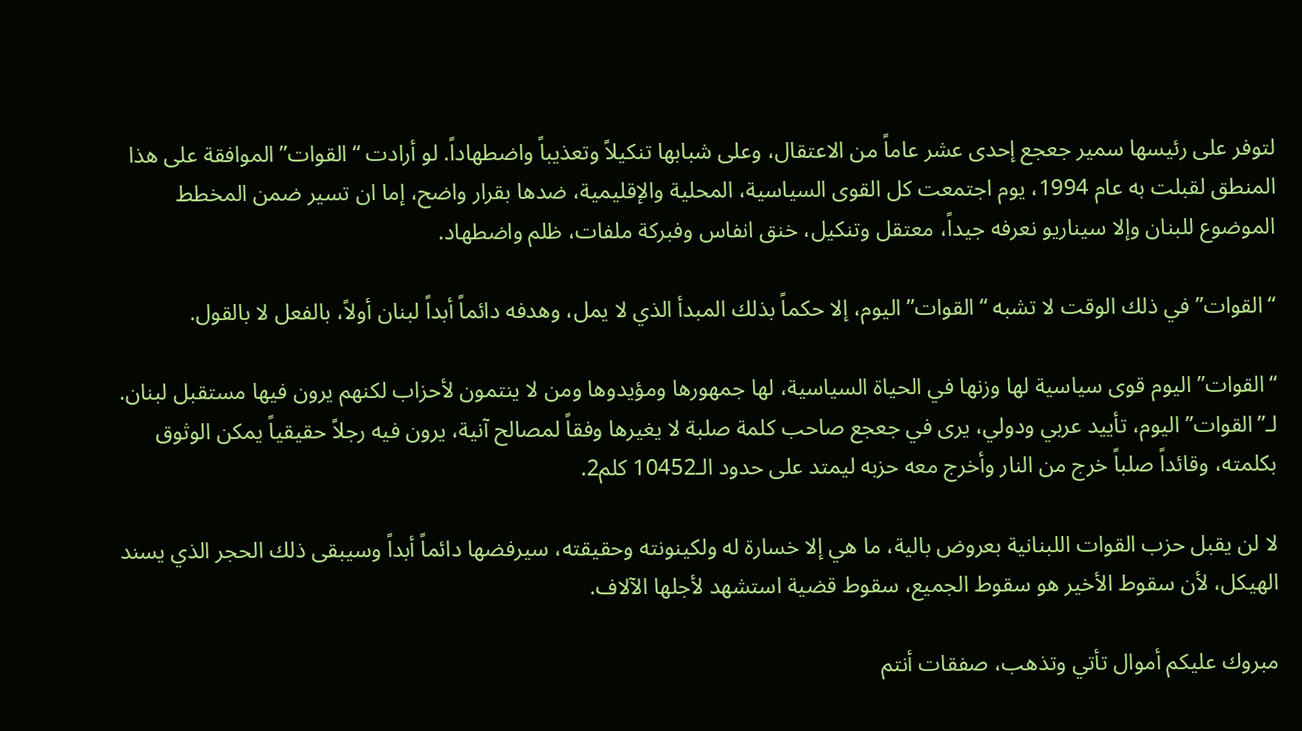لتوفر على رئيسها سمير جعجع إحدى عشر عاماً من الاعتقال، وعلى شبابها تنكيلاً وتعذيباً واضطهاداً. لو أرادت “القوات” الموافقة على هذا المنطق لقبلت به عام 1994، يوم اجتمعت كل القوى السياسية، المحلية والإقليمية، ضدها بقرار واضح، إما ان تسير ضمن المخطط الموضوع للبنان وإلا سيناريو نعرفه جيداً، معتقل وتنكيل، خنق انفاس وفبركة ملفات، ظلم واضطهاد.

“القوات” في ذلك الوقت لا تشبه “القوات” اليوم، إلا حكماً بذلك المبدأ الذي لا يمل، وهدفه دائماً أبداً لبنان أولاً، بالفعل لا بالقول.

“القوات” اليوم قوى سياسية لها وزنها في الحياة السياسية، لها جمهورها ومؤيدوها ومن لا ينتمون لأحزاب لكنهم يرون فيها مستقبل لبنان. لـ”القوات” اليوم، تأييد عربي ودولي، يرى في جعجع صاحب كلمة صلبة لا يغيرها وفقاً لمصالح آنية، يرون فيه رجلاً حقيقياً يمكن الوثوق بكلمته، وقائداً صلباً خرج من النار وأخرج معه حزبه ليمتد على حدود الـ10452 كلم2.

لا لن يقبل حزب القوات اللبنانية بعروض بالية، ما هي إلا خسارة له ولكينونته وحقيقته، سيرفضها دائماً أبداً وسيبقى ذلك الحجر الذي يسند الهيكل، لأن سقوط الأخير هو سقوط الجميع، سقوط قضية استشهد لأجلها الآلاف.

مبروك عليكم أموال تأتي وتذهب، صفقات أنتم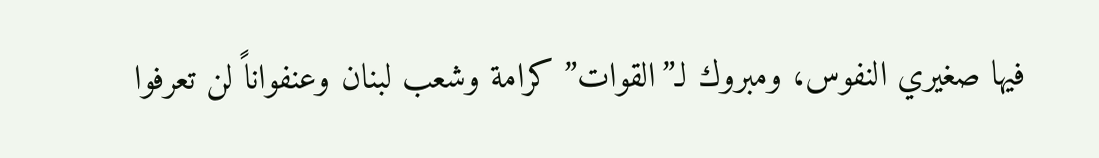فيها صغيري النفوس، ومبروك لـ”القوات” كرامة وشعب لبنان وعنفواناً لن تعرفوا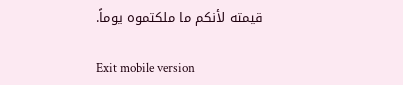قيمته لأنكم ما ملكتموه يوماً.

Exit mobile version